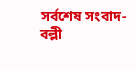সর্বশেষ সংবাদ-
বল্লী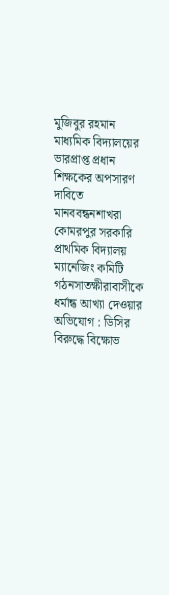মুজিবুর রহমান মাধ্যমিক বিদ্যালয়ের ভারপ্রাপ্ত প্রধান শিক্ষকের অপসারণ দাবিতে মানববন্ধনশাখরা কোমরপুর সরকারি প্রাথমিক বিদ্যালয় ম্যানেজিং কমিটি গঠনসাতক্ষীরাবাসীকে ধর্মান্ধ আখ্যা দেওয়ার অভিযোগ : ডিসির বিরুদ্ধে বিক্ষোভ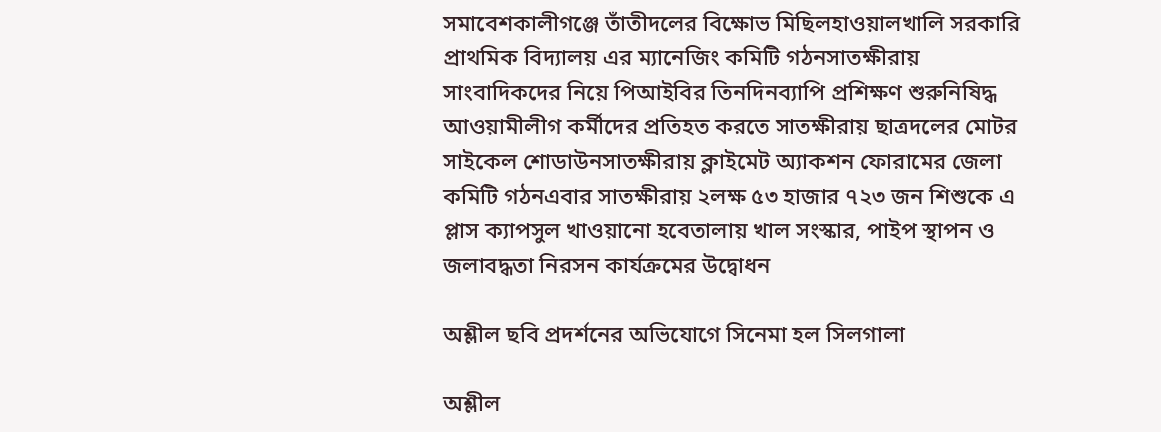সমাবেশকালীগঞ্জে তাঁতীদলের বিক্ষোভ মিছিলহাওয়ালখালি সরকারি প্রাথমিক বিদ্যালয় এর ম্যানেজিং কমিটি গঠনসাতক্ষীরায় সাংবাদিকদের নিয়ে পিআইবির তিনদিনব্যাপি প্রশিক্ষণ শুরুনিষিদ্ধ আওয়ামীলীগ কর্মীদের প্রতিহত করতে সাতক্ষীরায় ছাত্রদলের মোটর সাইকেল শোডাউনসাতক্ষীরায় ক্লাইমেট অ্যাকশন ফোরামের জেলা কমিটি গঠনএবার সাতক্ষীরায় ২লক্ষ ৫৩ হাজার ৭২৩ জন শিশুকে এ প্লাস ক্যাপসুল খাওয়ানো হবেতালায় খাল সংস্কার, পাইপ স্থাপন ও জলাবদ্ধতা নিরসন কার্যক্রমের উদ্বোধন

অশ্লীল ছবি প্রদর্শনের অভিযোগে সিনেমা হল সিলগালা

অশ্লীল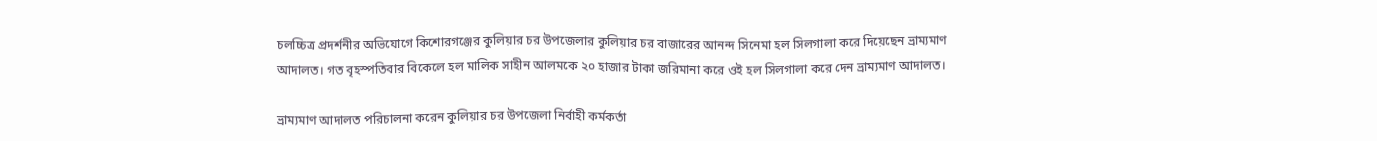চলচ্চিত্র প্রদর্শনীর অভিযোগে কিশোরগঞ্জের কুলিয়ার চর উপজেলার কুলিয়ার চর বাজারের আনন্দ সিনেমা হল সিলগালা করে দিয়েছেন ভ্রাম্যমাণ আদালত। গত বৃহস্পতিবার বিকেলে হল মালিক সাহীন আলমকে ২০ হাজার টাকা জরিমানা করে ওই হল সিলগালা করে দেন ভ্রাম্যমাণ আদালত।

ভ্রাম্যমাণ আদালত পরিচালনা করেন কুলিয়ার চর উপজেলা নির্বাহী কর্মকর্তা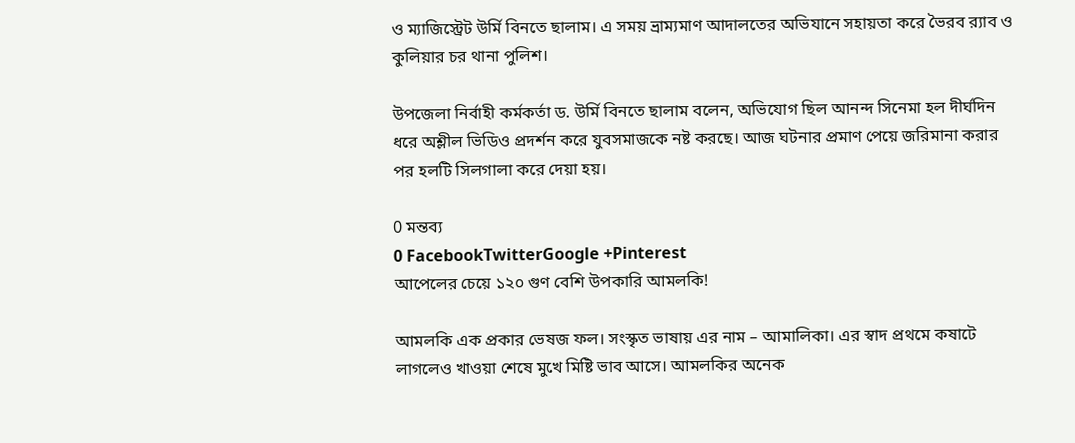ও ম্যাজিস্ট্রেট উর্মি বিনতে ছালাম। এ সময় ভ্রাম্যমাণ আদালতের অভিযানে সহায়তা করে ভৈরব র‌্যাব ও কুলিয়ার চর থানা পুলিশ।

উপজেলা নির্বাহী কর্মকর্তা ড. উর্মি বিনতে ছালাম বলেন, অভিযোগ ছিল আনন্দ সিনেমা হল দীর্ঘদিন ধরে অশ্লীল ভিডিও প্রদর্শন করে যুবসমাজকে নষ্ট করছে। আজ ঘটনার প্রমাণ পেয়ে জরিমানা করার পর হলটি সিলগালা করে দেয়া হয়।

0 মন্তব্য
0 FacebookTwitterGoogle +Pinterest
আপেলের চেয়ে ১২০ গুণ বেশি উপকারি আমলকি!

আমলকি এক প্রকার ভেষজ ফল। সংস্কৃত ভাষায় এর নাম – আমালিকা। এর স্বাদ প্রথমে কষাটে লাগলেও খাওয়া শেষে মুখে মিষ্টি ভাব আসে। আমলকির অনেক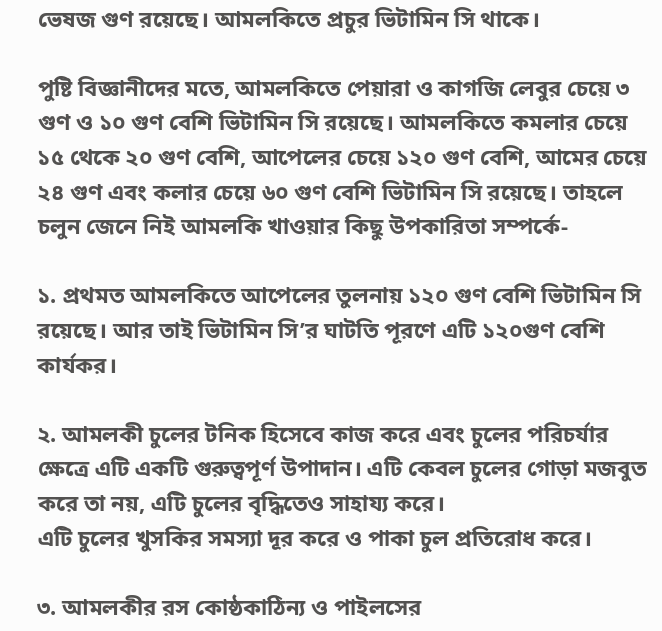ভেষজ গুণ রয়েছে। আমলকিতে প্রচুর ভিটামিন সি থাকে।

পুষ্টি বিজ্ঞানীদের মতে, আমলকিতে পেয়ারা ও কাগজি লেবুর চেয়ে ৩ গুণ ও ১০ গুণ বেশি ভিটামিন সি রয়েছে। আমলকিতে কমলার চেয়ে ১৫ থেকে ২০ গুণ বেশি, আপেলের চেয়ে ১২০ গুণ বেশি, আমের চেয়ে ২৪ গুণ এবং কলার চেয়ে ৬০ গুণ বেশি ভিটামিন সি রয়েছে। তাহলে চলুন জেনে নিই আমলকি খাওয়ার কিছু উপকারিতা সম্পর্কে-

১. প্রথমত আমলকিতে আপেলের তুলনায় ১২০ গুণ বেশি ভিটামিন সি রয়েছে। আর তাই ভিটামিন সি’র ঘাটতি পূরণে এটি ১২০গুণ বেশি কার্যকর।

২. আমলকী চুলের টনিক হিসেবে কাজ করে এবং চুলের পরিচর্যার ক্ষেত্রে এটি একটি গুরুত্বপূর্ণ উপাদান। এটি কেবল চুলের গোড়া মজবুত করে তা নয়, এটি চুলের বৃদ্ধিতেও সাহায্য করে।
এটি চুলের খুসকির সমস্যা দূর করে ও পাকা চুল প্রতিরোধ করে।

৩. আমলকীর রস কোষ্ঠকাঠিন্য ও পাইলসের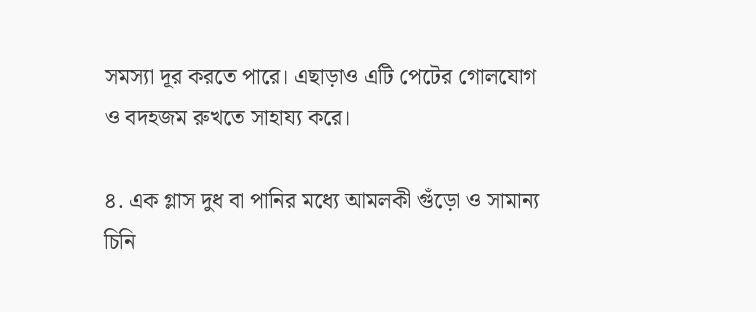সমস্যা দূর করতে পারে। এছাড়াও এটি পেটের গোলযোগ ও বদহজম রুখতে সাহায্য করে।

৪. এক গ্লাস দুধ বা পানির মধ্যে আমলকী গুঁড়ো ও সামান্য চিনি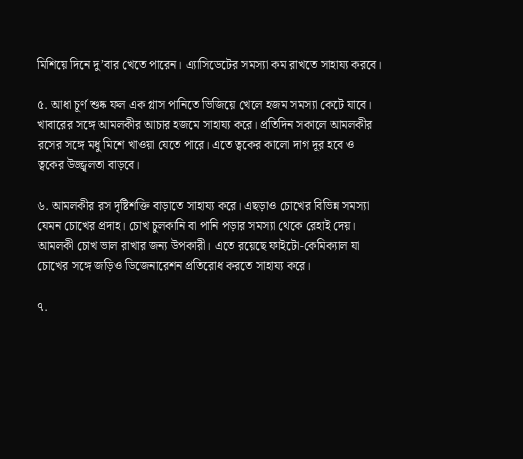মিশিয়ে দিনে দু’বার খেতে পারেন। এ্যাসিডেটের সমস্যা কম রাখতে সাহায্য করবে।

৫. আধা চূর্ণ শুষ্ক ফল এক গ্লাস পানিতে ভিজিয়ে খেলে হজম সমস্যা কেটে যাবে। খাবারের সঙ্গে আমলকীর আচার হজমে সাহায্য করে। প্রতিদিন সকালে আমলকীর রসের সঙ্গে মধু মিশে খাওয়া যেতে পারে। এতে ত্বকের কালো দাগ দূর হবে ও ত্বকের উজ্জ্বলতা বাড়বে।

৬. আমলকীর রস দৃষ্টিশক্তি বাড়াতে সাহায্য করে। এছড়াও চোখের বিভিন্ন সমস্যা যেমন চোখের প্রদাহ। চোখ চুলকানি বা পানি পড়ার সমস্যা থেকে রেহাই দেয়। আমলকী চোখ ভাল রাখার জন্য উপকারী। এতে রয়েছে ফাইটো-কেমিক্যাল যা চোখের সঙ্গে জড়িও ডিজেনারেশন প্রতিরোধ করতে সাহায্য করে।

৭.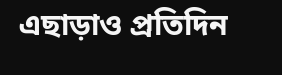এছাড়াও প্রতিদিন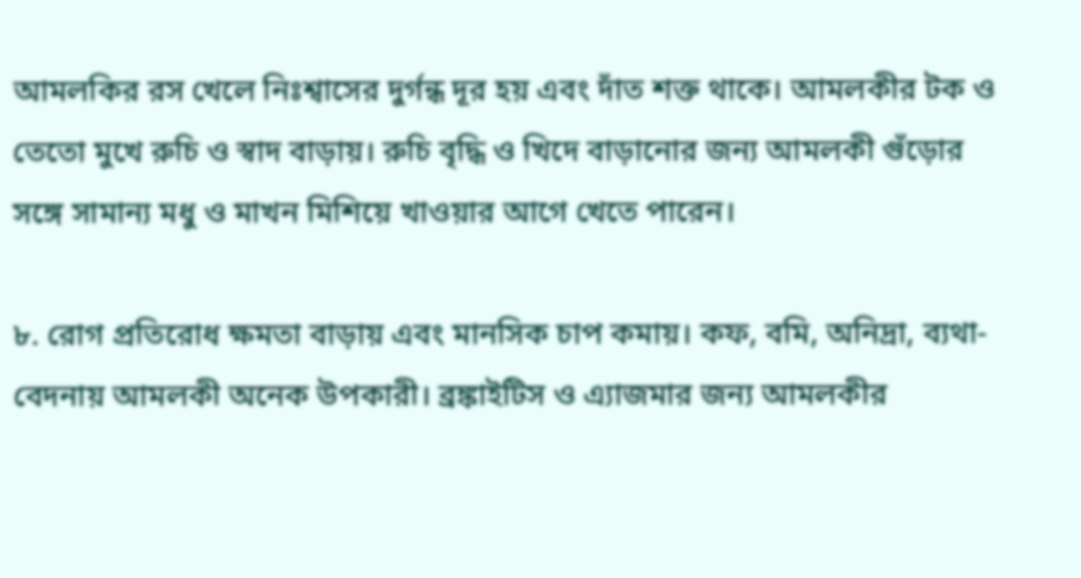আমলকির রস খেলে নিঃশ্বাসের দুর্গন্ধ দূর হয় এবং দাঁত শক্ত থাকে। আমলকীর টক ও তেতো মুখে রুচি ও স্বাদ বাড়ায়। রুচি বৃদ্ধি ও খিদে বাড়ানোর জন্য আমলকী গুঁড়োর সঙ্গে সামান্য মধু ও মাখন মিশিয়ে খাওয়ার আগে খেতে পারেন।

৮. রোগ প্রতিরোধ ক্ষমতা বাড়ায় এবং মানসিক চাপ কমায়। কফ, বমি, অনিদ্রা, ব্যথা-বেদনায় আমলকী অনেক উপকারী। ব্রঙ্কাইটিস ও এ্যাজমার জন্য আমলকীর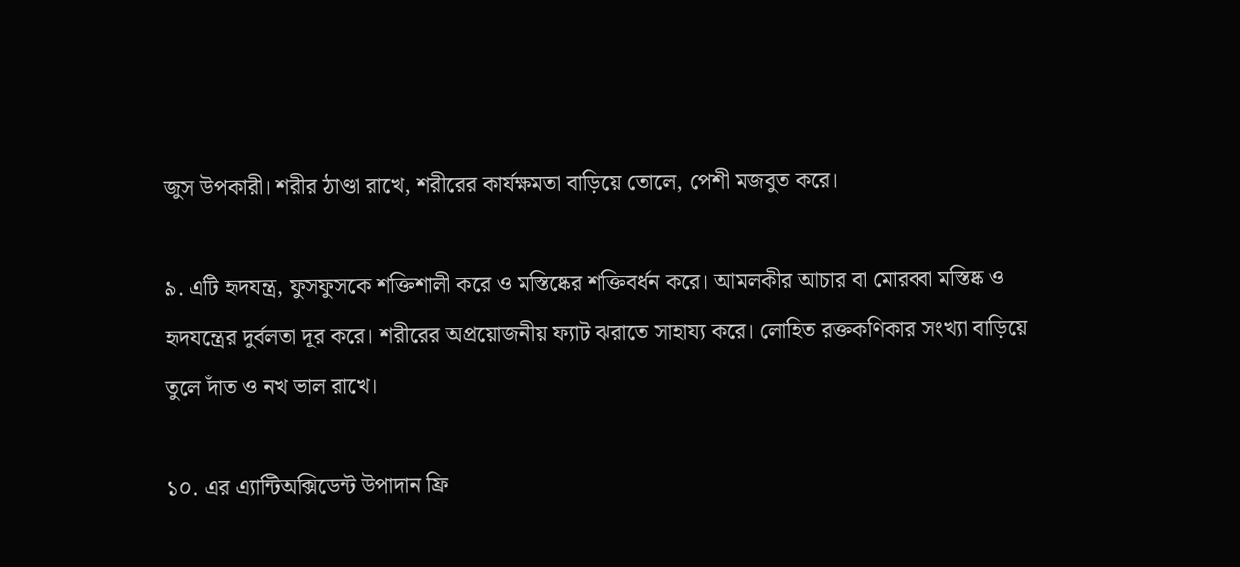জুস উপকারী। শরীর ঠাণ্ডা রাখে, শরীরের কার্যক্ষমতা বাড়িয়ে তোলে, পেশী মজবুত করে।

৯. এটি হৃদযন্ত্র, ফুসফুসকে শক্তিশালী করে ও মস্তিষ্কের শক্তিবর্ধন করে। আমলকীর আচার বা মোরব্বা মস্তিষ্ক ও হৃদযন্ত্রের দুর্বলতা দূর করে। শরীরের অপ্রয়োজনীয় ফ্যাট ঝরাতে সাহায্য করে। লোহিত রক্তকণিকার সংখ্যা বাড়িয়ে তুলে দাঁত ও নখ ভাল রাখে।

১০. এর এ্যান্টিঅক্সিডেন্ট উপাদান ফ্রি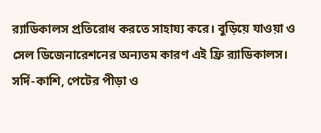র‌্যাডিকালস প্রতিরোধ করতে সাহায্য করে। বুড়িয়ে যাওয়া ও সেল ডিজেনারেশনের অন্যতম কারণ এই ফ্রি র‌্যাডিকালস। সর্দি-কাশি, পেটের পীড়া ও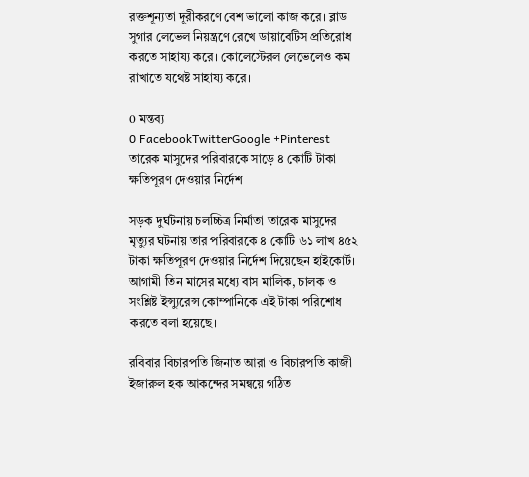রক্তশূন্যতা দূরীকরণে বেশ ভালো কাজ করে। ব্লাড সুগার লেভেল নিয়ন্ত্রণে রেখে ডায়াবেটিস প্রতিরোধ করতে সাহায্য করে। কোলেস্টেরল লেভেলেও কম রাখাতে যথেষ্ট সাহায্য করে।

0 মন্তব্য
0 FacebookTwitterGoogle +Pinterest
তারেক মাসুদের পরিবারকে সাড়ে ৪ কোটি টাকা ক্ষতিপূরণ দেওয়ার নির্দেশ

সড়ক দুর্ঘটনায় চলচ্চিত্র নির্মাতা তারেক মাসুদের মৃত্যুর ঘটনায় তার পরিবারকে ৪ কোটি ৬১ লাখ ৪৫২ টাকা ক্ষতিপূরণ দেওয়ার নির্দেশ দিয়েছেন হাইকোর্ট। আগামী তিন মাসের মধ্যে বাস মালিক, চালক ও সংশ্লিষ্ট ইন্স্যুরেন্স কোম্পানিকে এই টাকা পরিশোধ করতে বলা হয়েছে।

রবিবার বিচারপতি জিনাত আরা ও বিচারপতি কাজী ইজারুল হক আকন্দের সমন্বয়ে গঠিত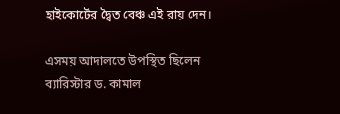হাইকোর্টের দ্বৈত বেঞ্চ এই রায় দেন।

এসময় আদালতে উপস্থিত ছিলেন ব্যারিস্টার ড. কামাল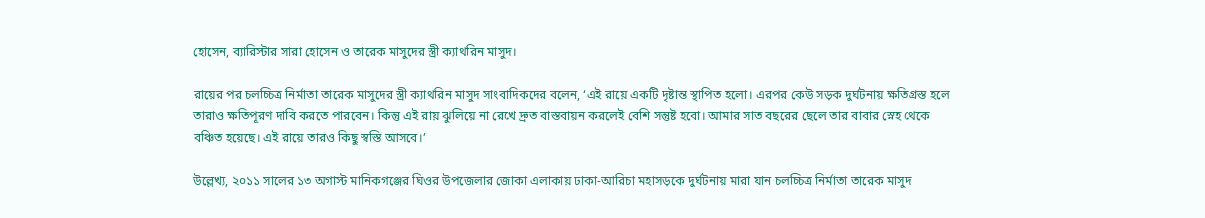হোসেন, ব্যারিস্টার সারা হোসেন ও তারেক মাসুদের স্ত্রী ক্যাথরিন মাসুদ।

রায়ের পর চলচ্চিত্র নির্মাতা তারেক মাসুদের স্ত্রী ক্যাথরিন মাসুদ সাংবাদিকদের বলেন, ‘এই রায়ে একটি দৃষ্টান্ত স্থাপিত হলো। এরপর কেউ সড়ক দুর্ঘটনায় ক্ষতিগ্রস্ত হলে তারাও ক্ষতিপূরণ দাবি করতে পারবেন। কিন্তু এই রায় ঝুলিয়ে না রেখে দ্রুত বাস্তবায়ন করলেই বেশি সন্তুষ্ট হবো। আমার সাত বছরের ছেলে তার বাবার স্নেহ থেকে বঞ্চিত হয়েছে। এই রায়ে তারও কিছু স্বস্তি আসবে।’

উল্লেখ্য, ২০১১ সালের ১৩ অগাস্ট মানিকগঞ্জের ঘিওর উপজেলার জোকা এলাকায় ঢাকা-আরিচা মহাসড়কে দুর্ঘটনায় মারা যান চলচ্চিত্র নির্মাতা তারেক মাসুদ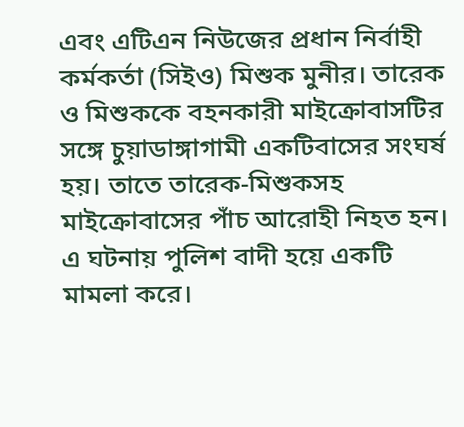এবং এটিএন নিউজের প্রধান নির্বাহী কর্মকর্তা (সিইও) মিশুক মুনীর। তারেক ও মিশুককে বহনকারী মাইক্রোবাসটির সঙ্গে চুয়াডাঙ্গাগামী একটিবাসের সংঘর্ষ হয়। তাতে তারেক-মিশুকসহ মাইক্রোবাসের পাঁচ আরোহী নিহত হন। এ ঘটনায় পুলিশ বাদী হয়ে একটি মামলা করে।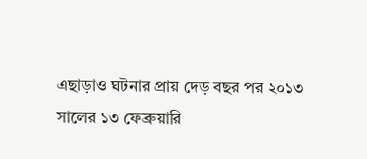এছাড়াও ঘটনার প্রায় দেড় বছর পর ২০১৩ সালের ১৩ ফেব্রুয়ারি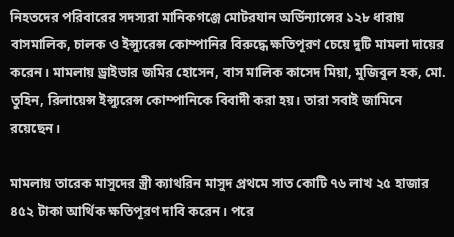নিহতদের পরিবারের সদস্যরা মানিকগঞ্জে মোটরযান অর্ডিন্যান্সের ১২৮ ধারায় বাসমালিক, চালক ও ইন্স্যুরেন্স কোম্পানির বিরুদ্ধে ক্ষতিপূরণ চেয়ে দুটি মামলা দায়ের করেন। মামলায় ড্রাইভার জমির হোসেন, বাস মালিক কাসেদ মিয়া, মুজিবুল হক, মো. তুহিন, রিলায়েন্স ইন্স্যুরেন্স কোম্পানিকে বিবাদী করা হয়। তারা সবাই জামিনে রয়েছেন।

মামলায় তারেক মাসুদের স্ত্রী ক্যাথরিন মাসুদ প্রথমে সাত কোটি ৭৬ লাখ ২৫ হাজার ৪৫২ টাকা আর্থিক ক্ষতিপূরণ দাবি করেন। পরে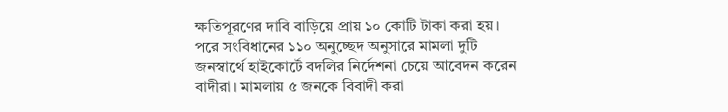ক্ষতিপূরণের দাবি বাড়িয়ে প্রায় ১০ কোটি টাকা করা হয়। পরে সংবিধানের ১১০ অনুচ্ছেদ অনুসারে মামলা দুটি জনস্বার্থে হাইকোর্টে বদলির নির্দেশনা চেয়ে আবেদন করেন বাদীরা। মামলায় ৫ জনকে বিবাদী করা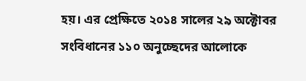হয়। এর প্রেক্ষিতে ২০১৪ সালের ২৯ অক্টোবর সংবিধানের ১১০ অনুচ্ছেদের আলোকে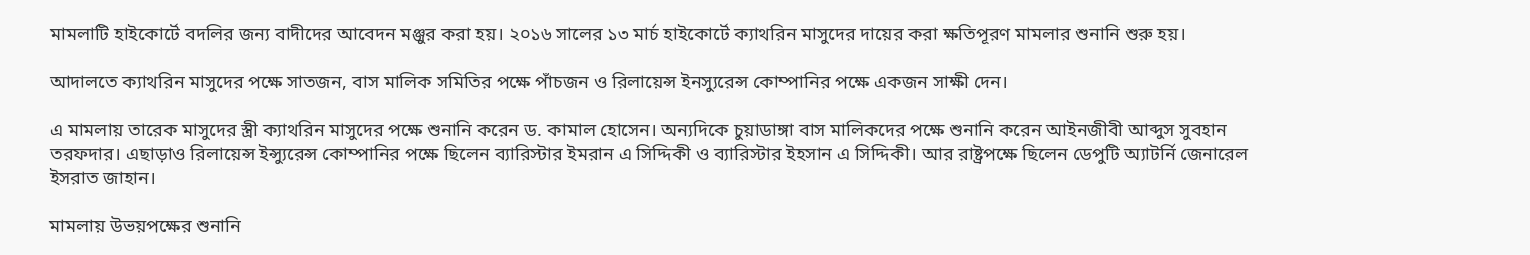মামলাটি হাইকোর্টে বদলির জন্য বাদীদের আবেদন মঞ্জুর করা হয়। ২০১৬ সালের ১৩ মার্চ হাইকোর্টে ক্যাথরিন মাসুদের দায়ের করা ক্ষতিপূরণ মামলার শুনানি শুরু হয়।

আদালতে ক্যাথরিন মাসুদের পক্ষে সাতজন, বাস মালিক সমিতির পক্ষে পাঁচজন ও রিলায়েন্স ইনস্যুরেন্স কোম্পানির পক্ষে একজন সাক্ষী দেন।

এ মামলায় তারেক মাসুদের স্ত্রী ক্যাথরিন মাসুদের পক্ষে শুনানি করেন ড. কামাল হোসেন। অন্যদিকে চুয়াডাঙ্গা বাস মালিকদের পক্ষে শুনানি করেন আইনজীবী আব্দুস সুবহান তরফদার। এছাড়াও রিলায়েন্স ইন্স্যুরেন্স কোম্পানির পক্ষে ছিলেন ব্যারিস্টার ইমরান এ সিদ্দিকী ও ব্যারিস্টার ইহসান এ সিদ্দিকী। আর রাষ্ট্রপক্ষে ছিলেন ডেপুটি অ্যাটর্নি জেনারেল ইসরাত জাহান।

মামলায় উভয়পক্ষের শুনানি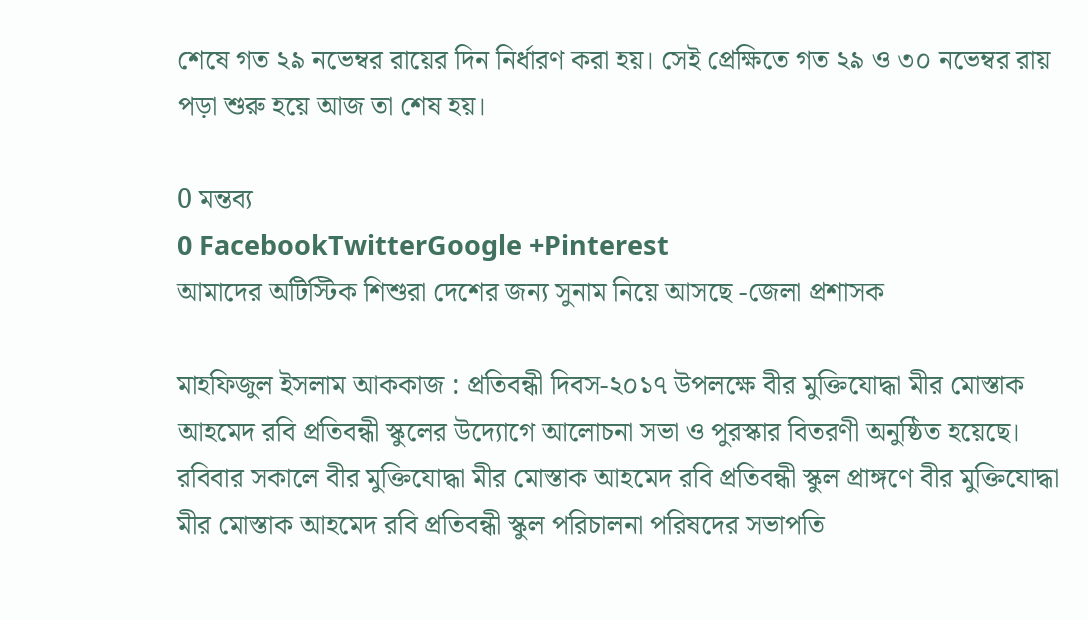শেষে গত ২৯ নভেম্বর রায়ের দিন নির্ধারণ করা হয়। সেই প্রেক্ষিতে গত ২৯ ও ৩০ নভেম্বর রায় পড়া শুরু হয়ে আজ তা শেষ হয়।

0 মন্তব্য
0 FacebookTwitterGoogle +Pinterest
আমাদের অটিস্টিক শিশুরা দেশের জন্য সুনাম নিয়ে আসছে -জেলা প্রশাসক

মাহফিজুল ইসলাম আককাজ : প্রতিবন্ধী দিবস-২০১৭ উপলক্ষে বীর মুক্তিযোদ্ধা মীর মোস্তাক আহমেদ রবি প্রতিবন্ধী স্কুলের উদ্যোগে আলোচনা সভা ও পুরস্কার বিতরণী অনুষ্ঠিত হয়েছে। রবিবার সকালে বীর মুক্তিযোদ্ধা মীর মোস্তাক আহমেদ রবি প্রতিবন্ধী স্কুল প্রাঙ্গণে বীর মুক্তিযোদ্ধা মীর মোস্তাক আহমেদ রবি প্রতিবন্ধী স্কুল পরিচালনা পরিষদের সভাপতি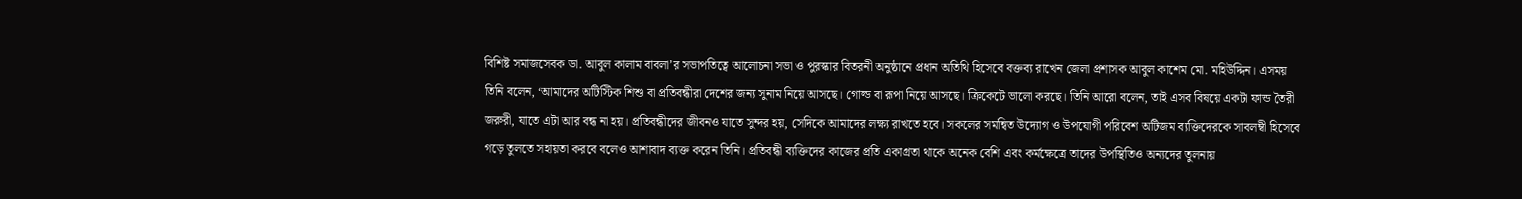বিশিষ্ট সমাজসেবক ডা. আবুল কালাম বাবলা’র সভাপতিত্বে আলোচনা সভা ও পুরস্কার বিতরনী অনুষ্ঠানে প্রধান অতিথি হিসেবে বক্তব্য রাখেন জেলা প্রশাসক আবুল কাশেম মো. মহিউদ্দিন। এসময় তিনি বলেন, ‘আমাদের অটিস্টিক শিশু বা প্রতিবন্ধীরা দেশের জন্য সুনাম নিয়ে আসছে। গোল্ড বা রূপা নিয়ে আসছে। ক্রিকেটে ভালো করছে। তিনি আরো বলেন, তাই এসব বিষয়ে একটা ফান্ড তৈরী জরুরী, যাতে এটা আর বন্ধ না হয়। প্রতিবন্ধীদের জীবনও যাতে সুন্দর হয়, সেদিকে আমাদের লক্ষ্য রাখতে হবে। সকলের সমন্বিত উদ্যোগ ও উপযোগী পরিবেশ অটিজম ব্যক্তিদেরকে সাবলম্বী হিসেবে গড়ে তুলতে সহায়তা করবে বলেও আশাবাদ ব্যক্ত করেন তিনি। প্রতিবন্ধী ব্যক্তিদের কাজের প্রতি একাগ্রতা থাকে অনেক বেশি এবং কর্মক্ষেত্রে তাদের উপস্থিতিও অন্যদের তুলনায়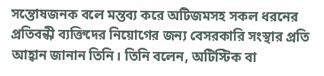সন্তোষজনক বলে মন্তব্য করে অটিজমসহ সকল ধরনের প্রতিবন্ধী ব্যক্তিদের নিয়োগের জন্য বেসরকারি সংস্থার প্রতি আহ্বান জানান তিনি। তিনি বলেন, অটিস্টিক বা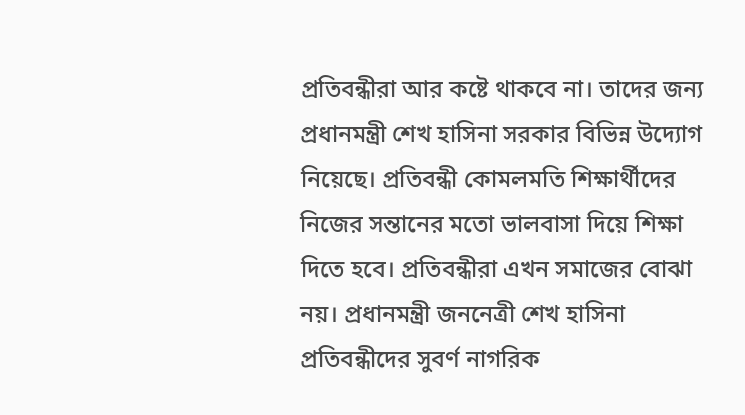প্রতিবন্ধীরা আর কষ্টে থাকবে না। তাদের জন্য প্রধানমন্ত্রী শেখ হাসিনা সরকার বিভিন্ন উদ্যোগ নিয়েছে। প্রতিবন্ধী কোমলমতি শিক্ষার্থীদের নিজের সন্তানের মতো ভালবাসা দিয়ে শিক্ষা দিতে হবে। প্রতিবন্ধীরা এখন সমাজের বোঝা নয়। প্রধানমন্ত্রী জননেত্রী শেখ হাসিনা প্রতিবন্ধীদের সুবর্ণ নাগরিক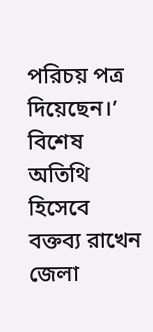পরিচয় পত্র দিয়েছেন।’ বিশেষ অতিথি হিসেবে বক্তব্য রাখেন জেলা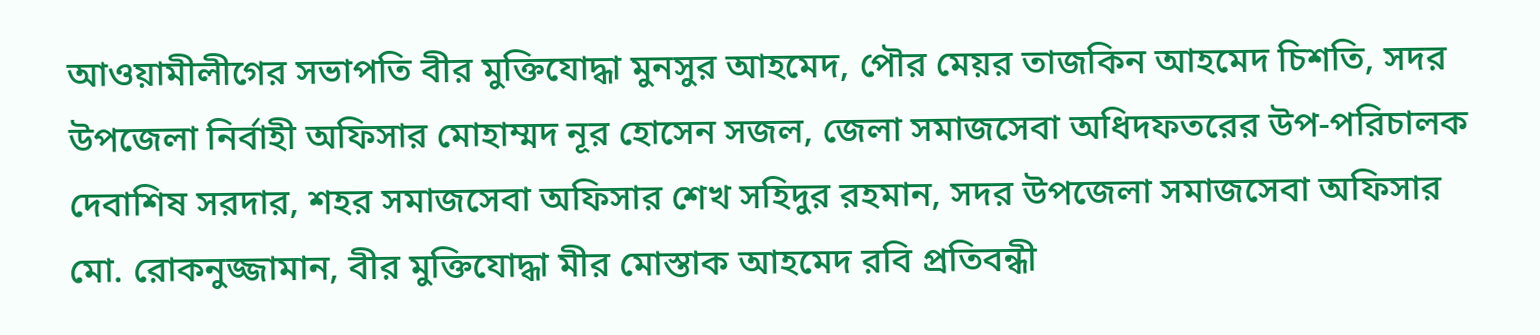আওয়ামীলীগের সভাপতি বীর মুক্তিযোদ্ধা মুনসুর আহমেদ, পৌর মেয়র তাজকিন আহমেদ চিশতি, সদর উপজেলা নির্বাহী অফিসার মোহাম্মদ নূর হোসেন সজল, জেলা সমাজসেবা অধিদফতরের উপ-পরিচালক দেবাশিষ সরদার, শহর সমাজসেবা অফিসার শেখ সহিদুর রহমান, সদর উপজেলা সমাজসেবা অফিসার মো. রোকনুজ্জামান, বীর মুক্তিযোদ্ধা মীর মোস্তাক আহমেদ রবি প্রতিবন্ধী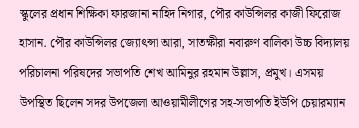স্কুলের প্রধান শিক্ষিকা ফারজানা নাহিদ নিগার, পৌর কাউন্সিলর কাজী ফিরোজ হাসান. পৌর কাউন্সিলর জ্যোৎন্সা আরা, সাতক্ষীরা নবারুণ বালিকা উচ্চ বিদ্যালয় পরিচালনা পরিষদের সভাপতি শেখ আমিনুর রহমান উল্লাস, প্রমুখ। এসময় উপস্থিত ছিলেন সদর উপজেলা আওয়ামীলীগের সহ-সভাপতি ইউপি চেয়ারম্যান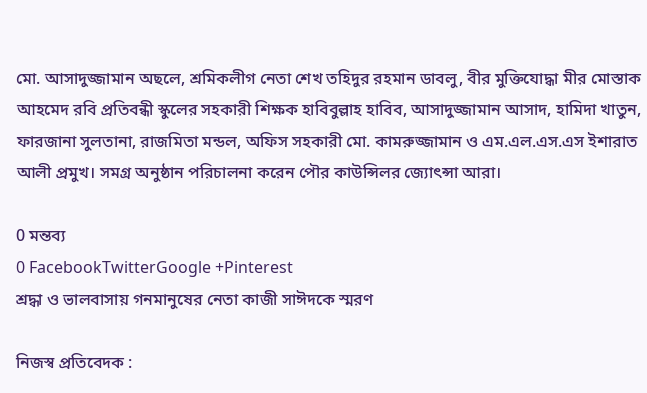মো. আসাদুজ্জামান অছলে, শ্রমিকলীগ নেতা শেখ তহিদুর রহমান ডাবলু, বীর মুক্তিযোদ্ধা মীর মোস্তাক আহমেদ রবি প্রতিবন্ধী স্কুলের সহকারী শিক্ষক হাবিবুল্লাহ হাবিব, আসাদুজ্জামান আসাদ, হামিদা খাতুন, ফারজানা সুলতানা, রাজমিতা মন্ডল, অফিস সহকারী মো. কামরুজ্জামান ও এম.এল.এস.এস ইশারাত আলী প্রমুখ। সমগ্র অনুষ্ঠান পরিচালনা করেন পৌর কাউন্সিলর জ্যোৎন্সা আরা।

0 মন্তব্য
0 FacebookTwitterGoogle +Pinterest
শ্রদ্ধা ও ভালবাসায় গনমানুষের নেতা কাজী সাঈদকে স্মরণ

নিজস্ব প্রতিবেদক :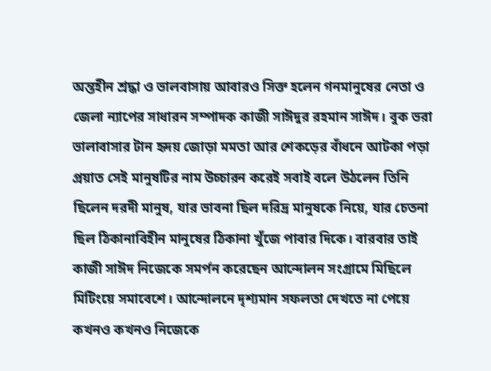অন্তহীন শ্রদ্ধা ও ভালবাসায় আবারও সিক্ত হলেন গনমানুষের নেতা ও জেলা ন্যাপের সাধারন সম্পাদক কাজী সাঈদুর রহমান সাঈদ। বুক ভরা ভালাবাসার টান হৃদয় জোড়া মমতা আর শেকড়ের বাঁধনে আটকা পড়া প্রয়াত সেই মানুষটির নাম উচ্চারন করেই সবাই বলে উঠলেন তিনি ছিলেন দরদী মানুষ, যার ভাবনা ছিল দরিদ্র মানুষকে নিয়ে, যার চেতনা ছিল ঠিকানাবিহীন মানুষের ঠিকানা খুঁজে পাবার দিকে। বারবার তাই কাজী সাঈদ নিজেকে সমর্পন করেছেন আন্দোলন সংগ্রামে মিছিলে মিটিংয়ে সমাবেশে। আন্দোলনে দৃশ্যমান সফলতা দেখতে না পেয়ে কখনও কখনও নিজেকে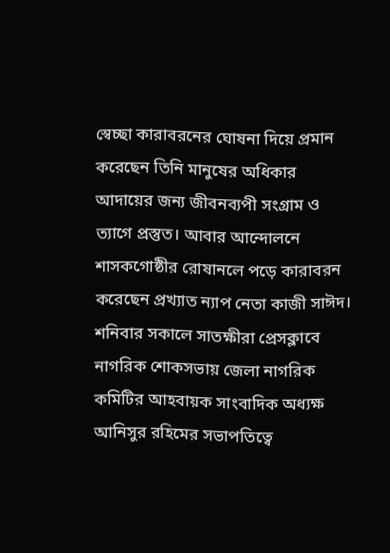স্বেচ্ছা কারাবরনের ঘোষনা দিয়ে প্রমান করেছেন তিনি মানুষের অধিকার আদায়ের জন্য জীবনব্যপী সংগ্রাম ও ত্যাগে প্রস্তুত। আবার আন্দোলনে শাসকগোষ্ঠীর রোষানলে পড়ে কারাবরন করেছেন প্রখ্যাত ন্যাপ নেতা কাজী সাঈদ।
শনিবার সকালে সাতক্ষীরা প্রেসক্লাবে নাগরিক শোকসভায় জেলা নাগরিক কমিটির আহবায়ক সাংবাদিক অধ্যক্ষ আনিসুর রহিমের সভাপতিত্বে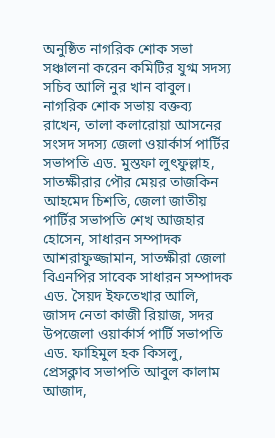অনুষ্ঠিত নাগরিক শোক সভা সঞ্চালনা করেন কমিটির যুগ্ম সদস্য সচিব আলি নুর খান বাবুল। নাগরিক শোক সভায় বক্তব্য রাখেন, তালা কলারোয়া আসনের সংসদ সদস্য জেলা ওয়ার্কার্স পার্টির সভাপতি এড. মুস্তফা লুৎফুল্লাহ, সাতক্ষীরার পৌর মেয়র তাজকিন আহমেদ চিশতি, জেলা জাতীয় পার্টির সভাপতি শেখ আজহার হোসেন, সাধারন সম্পাদক আশরাফুজ্জামান, সাতক্ষীরা জেলা বিএনপির সাবেক সাধারন সম্পাদক এড. সৈয়দ ইফতেখার আলি, জাসদ নেতা কাজী রিয়াজ, সদর উপজেলা ওয়ার্কার্স পার্টি সভাপতি এড. ফাহিমুল হক কিসলু, প্রেসক্লাব সভাপতি আবুল কালাম আজাদ,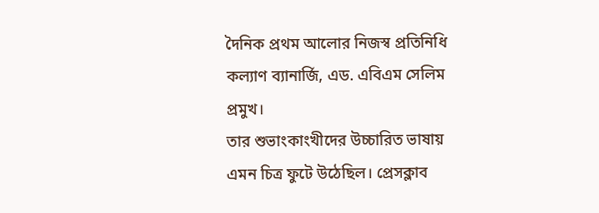দৈনিক প্রথম আলোর নিজস্ব প্রতিনিধি কল্যাণ ব্যানার্জি, এড. এবিএম সেলিম প্রমুখ।
তার শুভাংকাংখীদের উচ্চারিত ভাষায় এমন চিত্র ফুটে উঠেছিল। প্রেসক্লাব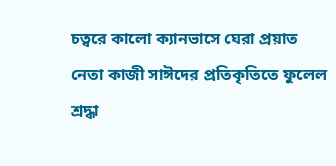চত্বরে কালো ক্যানভাসে ঘেরা প্রয়াত নেতা কাজী সাঈদের প্রতিকৃতিতে ফুলেল শ্রদ্ধা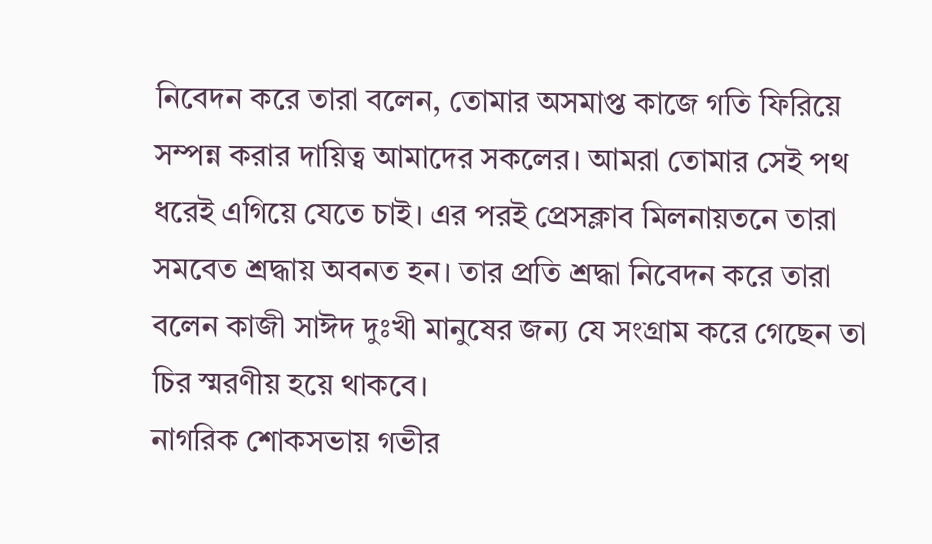নিবেদন করে তারা বলেন, তোমার অসমাপ্ত কাজে গতি ফিরিয়ে সম্পন্ন করার দায়িত্ব আমাদের সকলের। আমরা তোমার সেই পথ ধরেই এগিয়ে যেতে চাই। এর পরই প্রেসক্লাব মিলনায়তনে তারা সমবেত শ্রদ্ধায় অবনত হন। তার প্রতি শ্রদ্ধা নিবেদন করে তারা বলেন কাজী সাঈদ দুঃখী মানুষের জন্য যে সংগ্রাম করে গেছেন তা চির স্মরণীয় হয়ে থাকবে।
নাগরিক শোকসভায় গভীর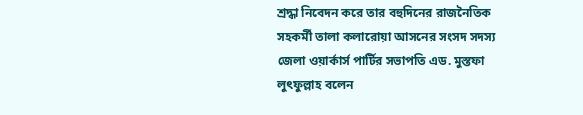শ্রদ্ধা নিবেদন করে তার বহুদিনের রাজনৈতিক সহকর্মী তালা কলারোয়া আসনের সংসদ সদস্য জেলা ওয়ার্কার্স পার্টির সভাপতি এড. মুস্তফা লুৎফুল্লাহ বলেন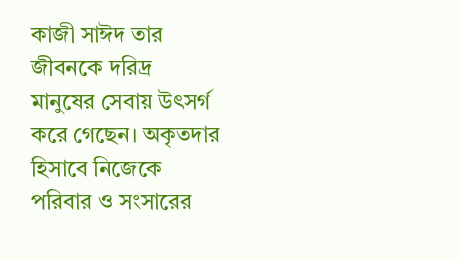কাজী সাঈদ তার জীবনকে দরিদ্র মানুষের সেবায় উৎসর্গ করে গেছেন। অকৃতদার হিসাবে নিজেকে পরিবার ও সংসারের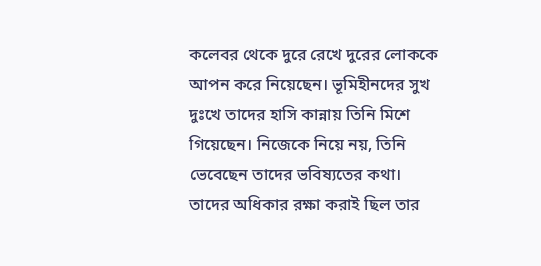কলেবর থেকে দুরে রেখে দুরের লোককে আপন করে নিয়েছেন। ভূমিহীনদের সুখ দুঃখে তাদের হাসি কান্নায় তিনি মিশে গিয়েছেন। নিজেকে নিয়ে নয়, তিনি ভেবেছেন তাদের ভবিষ্যতের কথা। তাদের অধিকার রক্ষা করাই ছিল তার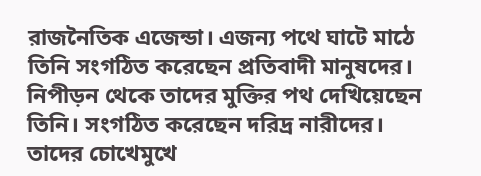রাজনৈতিক এজেন্ডা। এজন্য পথে ঘাটে মাঠে তিনি সংগঠিত করেছেন প্রতিবাদী মানুষদের। নিপীড়ন থেকে তাদের মুক্তির পথ দেখিয়েছেন তিনি। সংগঠিত করেছেন দরিদ্র নারীদের। তাদের চোখেমুখে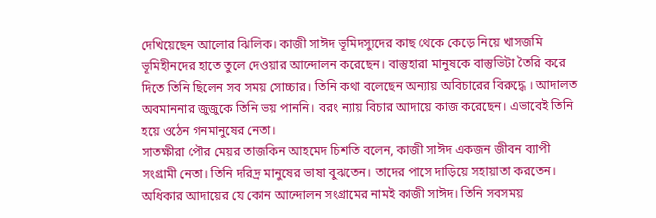দেখিয়েছেন আলোর ঝিলিক। কাজী সাঈদ ভূমিদস্যুদের কাছ থেকে কেড়ে নিয়ে খাসজমি ভূমিহীনদের হাতে তুলে দেওয়ার আন্দোলন করেছেন। বাস্তুহারা মানুষকে বাস্তুভিটা তৈরি করে দিতে তিনি ছিলেন সব সময় সোচ্চার। তিনি কথা বলেছেন অন্যায় অবিচারের বিরুদ্ধে । আদালত অবমাননার জুজুকে তিনি ভয় পাননি। বরং ন্যায় বিচার আদায়ে কাজ করেছেন। এভাবেই তিনি হয়ে ওঠেন গনমানুষের নেতা।
সাতক্ষীরা পৌর মেয়র তাজকিন আহমেদ চিশতি বলেন, কাজী সাঈদ একজন জীবন ব্যাপী সংগ্রামী নেতা। তিনি দরিদ্র মানুষের ভাষা বুঝতেন। তাদের পাসে দাড়িয়ে সহায়াতা করতেন। অধিকার আদায়ের যে কোন আন্দোলন সংগ্রামের নামই কাজী সাঈদ। তিনি সবসময়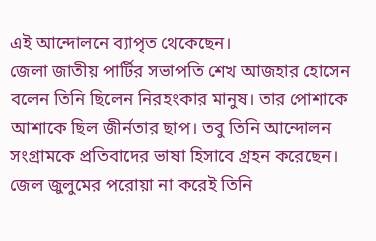এই আন্দোলনে ব্যাপৃত থেকেছেন।
জেলা জাতীয় পার্টির সভাপতি শেখ আজহার হোসেন বলেন তিনি ছিলেন নিরহংকার মানুষ। তার পোশাকে আশাকে ছিল জীর্নতার ছাপ। তবু তিনি আন্দোলন সংগ্রামকে প্রতিবাদের ভাষা হিসাবে গ্রহন করেছেন। জেল জুলুমের পরোয়া না করেই তিনি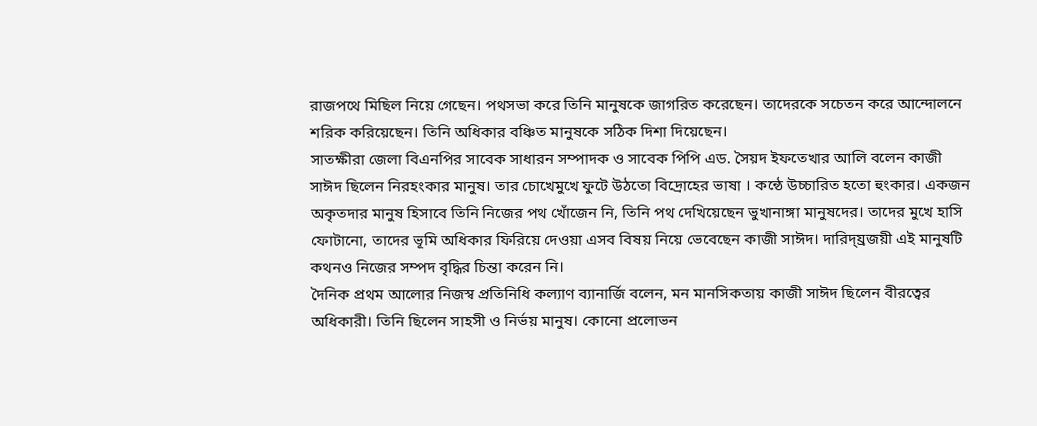রাজপথে মিছিল নিয়ে গেছেন। পথসভা করে তিনি মানুষকে জাগরিত করেছেন। তাদেরকে সচেতন করে আন্দোলনে শরিক করিয়েছেন। তিনি অধিকার বঞ্চিত মানুষকে সঠিক দিশা দিয়েছেন।
সাতক্ষীরা জেলা বিএনপির সাবেক সাধারন সম্পাদক ও সাবেক পিপি এড. সৈয়দ ইফতেখার আলি বলেন কাজী সাঈদ ছিলেন নিরহংকার মানুষ। তার চোখেমুখে ফুটে উঠতো বিদ্রোহের ভাষা । কন্ঠে উচ্চারিত হতো হুংকার। একজন অকৃতদার মানুষ হিসাবে তিনি নিজের পথ খোঁজেন নি, তিনি পথ দেখিয়েছেন ভুখানাঙ্গা মানুষদের। তাদের মুখে হাসি ফোটানো, তাদের ভূমি অধিকার ফিরিয়ে দেওয়া এসব বিষয় নিয়ে ভেবেছেন কাজী সাঈদ। দারিদ্য্রজয়ী এই মানুষটি কথনও নিজের সম্পদ বৃদ্ধির চিন্তা করেন নি।
দৈনিক প্রথম আলোর নিজস্ব প্রতিনিধি কল্যাণ ব্যানার্জি বলেন, মন মানসিকতায় কাজী সাঈদ ছিলেন বীরত্বের অধিকারী। তিনি ছিলেন সাহসী ও নির্ভয় মানুষ। কোনো প্রলোভন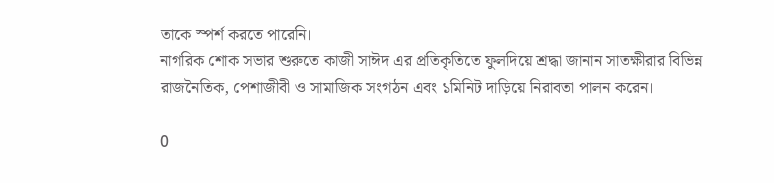তাকে স্পর্শ করতে পারেনি।
নাগরিক শোক সভার শুরুতে কাজী সাঈদ এর প্রতিকৃতিতে ফুলদিয়ে শ্রদ্ধা জানান সাতক্ষীরার বিভিন্ন রাজনৈতিক, পেশাজীবী ও সামাজিক সংগঠন এবং ১মিনিট দাড়িয়ে নিরাবতা পালন করেন।

0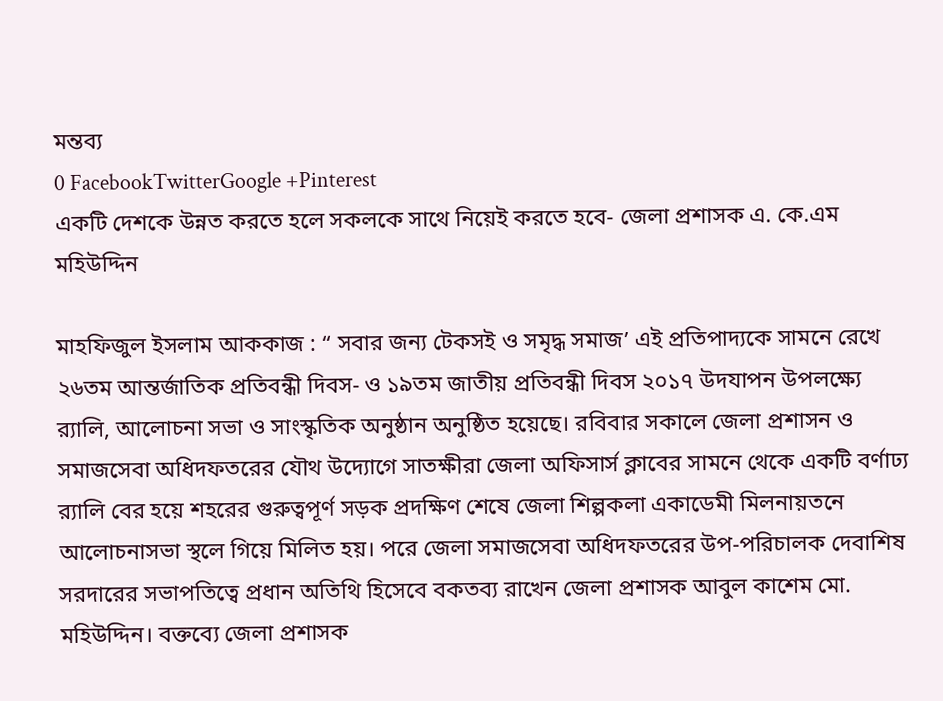মন্তব্য
0 FacebookTwitterGoogle +Pinterest
একটি দেশকে উন্নত করতে হলে সকলকে সাথে নিয়েই করতে হবে- জেলা প্রশাসক এ. কে.এম মহিউদ্দিন

মাহফিজুল ইসলাম আককাজ : “ সবার জন্য টেকসই ও সমৃদ্ধ সমাজ’ এই প্রতিপাদ্যকে সামনে রেখে ২৬তম আন্তর্জাতিক প্রতিবন্ধী দিবস- ও ১৯তম জাতীয় প্রতিবন্ধী দিবস ২০১৭ উদযাপন উপলক্ষ্যে র‌্যালি, আলোচনা সভা ও সাংস্কৃতিক অনুষ্ঠান অনুষ্ঠিত হয়েছে। রবিবার সকালে জেলা প্রশাসন ও সমাজসেবা অধিদফতরের যৌথ উদ্যোগে সাতক্ষীরা জেলা অফিসার্স ক্লাবের সামনে থেকে একটি বর্ণাঢ্য র‌্যালি বের হয়ে শহরের গুরুত্বপূর্ণ সড়ক প্রদক্ষিণ শেষে জেলা শিল্পকলা একাডেমী মিলনায়তনে আলোচনাসভা স্থলে গিয়ে মিলিত হয়। পরে জেলা সমাজসেবা অধিদফতরের উপ-পরিচালক দেবাশিষ সরদারের সভাপতিত্বে প্রধান অতিথি হিসেবে বকতব্য রাখেন জেলা প্রশাসক আবুল কাশেম মো. মহিউদ্দিন। বক্তব্যে জেলা প্রশাসক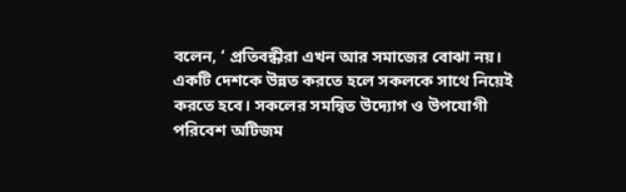বলেন, ‘ প্রতিবন্ধীরা এখন আর সমাজের বোঝা নয়। একটি দেশকে উন্নত করতে হলে সকলকে সাথে নিয়েই করতে হবে। সকলের সমন্বিত উদ্যোগ ও উপযোগী পরিবেশ অটিজম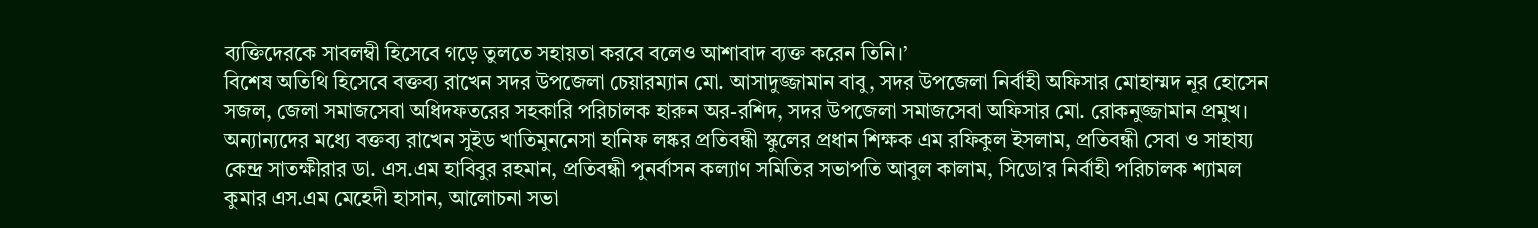ব্যক্তিদেরকে সাবলম্বী হিসেবে গড়ে তুলতে সহায়তা করবে বলেও আশাবাদ ব্যক্ত করেন তিনি।’
বিশেষ অতিথি হিসেবে বক্তব্য রাখেন সদর উপজেলা চেয়ারম্যান মো. আসাদুজ্জামান বাবু, সদর উপজেলা নির্বাহী অফিসার মোহাম্মদ নূর হোসেন সজল, জেলা সমাজসেবা অধিদফতরের সহকারি পরিচালক হারুন অর-রশিদ, সদর উপজেলা সমাজসেবা অফিসার মো. রোকনুজ্জামান প্রমুখ। অন্যান্যদের মধ্যে বক্তব্য রাখেন সুইড খাতিমুননেসা হানিফ লষ্কর প্রতিবন্ধী স্কুলের প্রধান শিক্ষক এম রফিকুল ইসলাম, প্রতিবন্ধী সেবা ও সাহায্য কেন্দ্র সাতক্ষীরার ডা. এস.এম হাবিবুর রহমান, প্রতিবন্ধী পুনর্বাসন কল্যাণ সমিতির সভাপতি আবুল কালাম, সিডো’র নির্বাহী পরিচালক শ্যামল কুমার এস.এম মেহেদী হাসান, আলোচনা সভা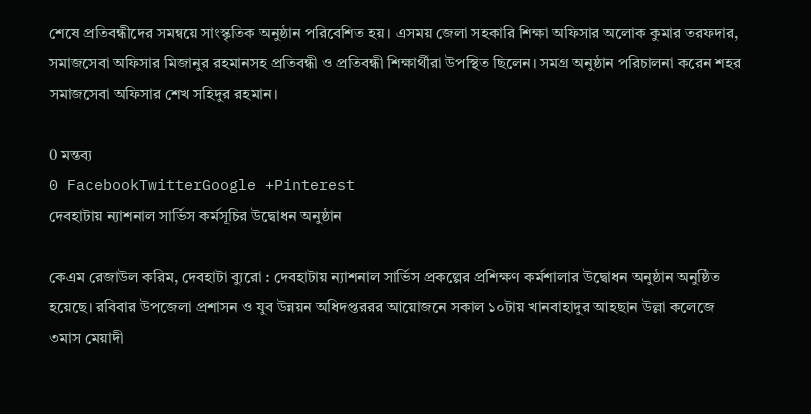শেষে প্রতিবন্ধীদের সমন্বয়ে সাংস্কৃতিক অনুষ্ঠান পরিবেশিত হয়। এসময় জেলা সহকারি শিক্ষা অফিসার অলোক কুমার তরফদার, সমাজসেবা অফিসার মিজানুর রহমানসহ প্রতিবন্ধী ও প্রতিবন্ধী শিক্ষার্থীরা উপস্থিত ছিলেন। সমগ্র অনুষ্ঠান পরিচালনা করেন শহর সমাজসেবা অফিসার শেখ সহিদুর রহমান।

0 মন্তব্য
0 FacebookTwitterGoogle +Pinterest
দেবহাটায় ন্যাশনাল সার্ভিস কর্মসূচির উদ্বোধন অনুষ্ঠান

কেএম রেজাউল করিম, দেবহাটা ব্যুরো : দেবহাটায় ন্যাশনাল সার্ভিস প্রকল্পের প্রশিক্ষণ কর্মশালার উদ্বোধন অনুষ্ঠান অনুষ্ঠিত হয়েছে। রবিবার উপজেলা প্রশাসন ও যুব উন্নয়ন অধিদপ্তররর আয়োজনে সকাল ১০টায় খানবাহাদুর আহছান উল্লা কলেজে ৩মাস মেয়াদী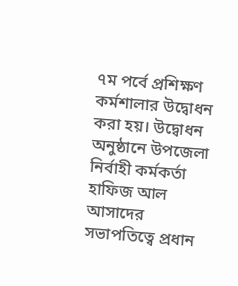৭ম পর্বে প্রশিক্ষণ কর্মশালার উদ্বোধন করা হয়। উদ্বোধন অনুষ্ঠানে উপজেলা নির্বাহী কর্মকর্তা হাফিজ আল আসাদের সভাপতিত্বে প্রধান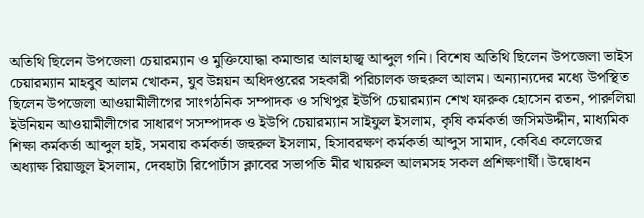অতিথি ছিলেন উপজেলা চেয়ারম্যান ও মুক্তিযোদ্ধা কমান্ডার আলহাজ্ব আব্দুল গনি। বিশেষ অতিথি ছিলেন উপজেলা ভাইস চেয়ারম্যান মাহবুব আলম খোকন, যুব উন্নয়ন অধিদপ্তরের সহকারী পরিচালক জহুরুল আলম। অন্যান্যদের মধ্যে উপস্থিত ছিলেন উপজেলা আওয়ামীলীগের সাংগঠনিক সম্পাদক ও সখিপুর ইউপি চেয়ারম্যান শেখ ফারুক হোসেন রতন, পারুলিয়া ইউনিয়ন আওয়ামীলীগের সাধারণ সসম্পাদক ও ইউপি চেয়ারম্যান সাইফুল ইসলাম, কৃষি কর্মকর্তা জসিমউদ্দীন, মাধ্যমিক শিক্ষা কর্মকর্তা আব্দুল হাই, সমবায় কর্মকর্তা জহুরুল ইসলাম, হিসাবরক্ষণ কর্মকর্তা আব্দুস সামাদ, কেবিএ কলেজের অধ্যাক্ষ রিয়াজুল ইসলাম, দেবহাটা রিপোর্টাস ক্লাবের সভাপতি মীর খায়রুল আলমসহ সকল প্রশিক্ষণার্থী। উদ্বোধন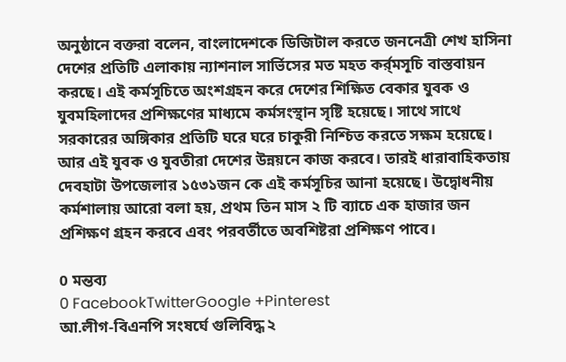অনুষ্ঠানে বক্তরা বলেন, বাংলাদেশকে ডিজিটাল করতে জননেত্রী শেখ হাসিনা দেশের প্রতিটি এলাকায় ন্যাশনাল সার্ভিসের মত মহত কর্র্মসূচি বাস্তবায়ন করছে। এই কর্মসূচিতে অংশগ্রহন করে দেশের শিক্ষিত বেকার যুবক ও যুবমহিলাদের প্রশিক্ষণের মাধ্যমে কর্মসংস্থান সৃষ্টি হয়েছে। সাথে সাথে সরকারের অঙ্গিকার প্রতিটি ঘরে ঘরে চাকুরী নিশ্চিত করতে সক্ষম হয়েছে। আর এই যুবক ও যুবতীরা দেশের উন্নয়নে কাজ করবে। তারই ধারাবাহিকতায় দেবহাটা উপজেলার ১৫৩১জন কে এই কর্মসূচির আনা হয়েছে। উদ্বোধনীয় কর্মশালায় আরো বলা হয়, প্রথম তিন মাস ২ টি ব্যাচে এক হাজার জন প্রশিক্ষণ গ্রহন করবে এবং পরবর্তীতে অবশিষ্টরা প্রশিক্ষণ পাবে।

0 মন্তব্য
0 FacebookTwitterGoogle +Pinterest
আ.লীগ-বিএনপি সংষর্ঘে গুলিবিদ্ধ ২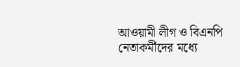আওয়ামী লীগ ও বিএনপি নেতাকর্মীদের মধ্যে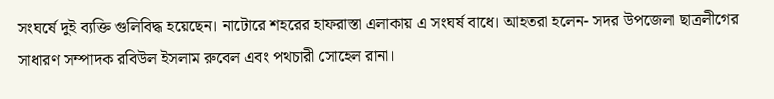সংঘর্ষে দুই ব্যক্তি গুলিবিদ্ধ হয়েছেন। নাটোরে শহরের হাফরাস্তা এলাকায় এ সংঘর্ষ বাধে। আহতরা হলেন- সদর উপজেলা ছাত্রলীগের সাধারণ সম্পাদক রবিউল ইসলাম রুবেল এবং পথচারী সোহেল রানা।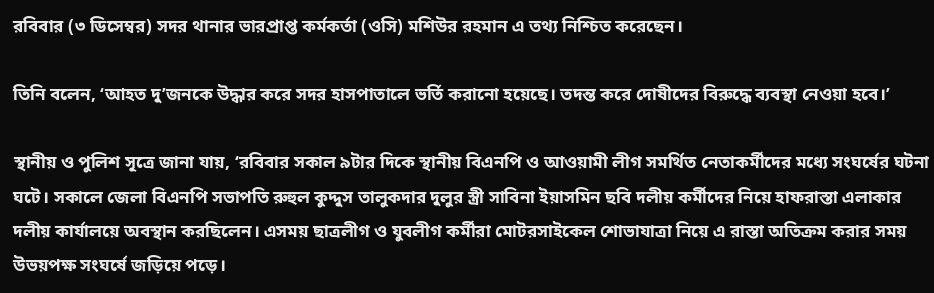রবিবার (৩ ডিসেম্বর) সদর থানার ভারপ্রাপ্ত কর্মকর্তা (ওসি) মশিউর রহমান এ তথ্য নিশ্চিত করেছেন।

তিনি বলেন, ‘আহত দু’জনকে উদ্ধার করে সদর হাসপাতালে ভর্তি করানো হয়েছে। তদন্ত করে দোষীদের বিরুদ্ধে ব্যবস্থা নেওয়া হবে।’

স্থানীয় ও পুলিশ সূত্রে জানা যায়, ‘রবিবার সকাল ৯টার দিকে স্থানীয় বিএনপি ও আওয়ামী লীগ সমর্থিত নেতাকর্মীদের মধ্যে সংঘর্ষের ঘটনা ঘটে। সকালে জেলা বিএনপি সভাপতি রুহুল কুদ্দুস তালুকদার দুলুর স্ত্রী সাবিনা ইয়াসমিন ছবি দলীয় কর্মীদের নিয়ে হাফরাস্তা এলাকার দলীয় কার্যালয়ে অবস্থান করছিলেন। এসময় ছাত্রলীগ ও যুবলীগ কর্মীরা মোটরসাইকেল শোভাযাত্রা নিয়ে এ রাস্তা অতিক্রম করার সময় উভয়পক্ষ সংঘর্ষে জড়িয়ে পড়ে।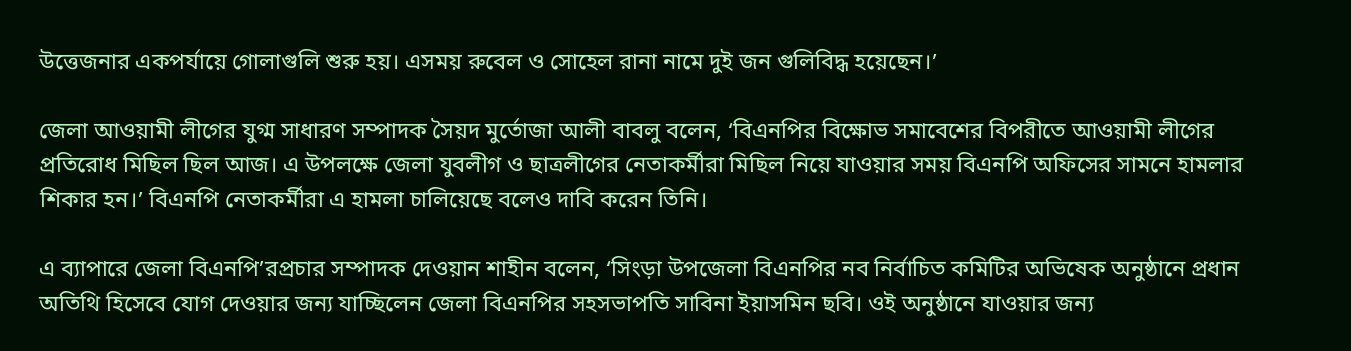উত্তেজনার একপর্যায়ে গোলাগুলি শুরু হয়। এসময় রুবেল ও সোহেল রানা নামে দুই জন গুলিবিদ্ধ হয়েছেন।’

জেলা আওয়ামী লীগের যুগ্ম সাধারণ সম্পাদক সৈয়দ মুর্তোজা আলী বাবলু বলেন, ‘বিএনপির বিক্ষোভ সমাবেশের বিপরীতে আওয়ামী লীগের প্রতিরোধ মিছিল ছিল আজ। এ উপলক্ষে জেলা যুবলীগ ও ছাত্রলীগের নেতাকর্মীরা মিছিল নিয়ে যাওয়ার সময় বিএনপি অফিসের সামনে হামলার শিকার হন।’ বিএনপি নেতাকর্মীরা এ হামলা চালিয়েছে বলেও দাবি করেন তিনি।

এ ব্যাপারে জেলা বিএনপি’রপ্রচার সম্পাদক দেওয়ান শাহীন বলেন, ‘সিংড়া উপজেলা বিএনপির নব নির্বাচিত কমিটির অভিষেক অনুষ্ঠানে প্রধান অতিথি হিসেবে যোগ দেওয়ার জন্য যাচ্ছিলেন জেলা বিএনপির সহসভাপতি সাবিনা ইয়াসমিন ছবি। ওই অনুষ্ঠানে যাওয়ার জন্য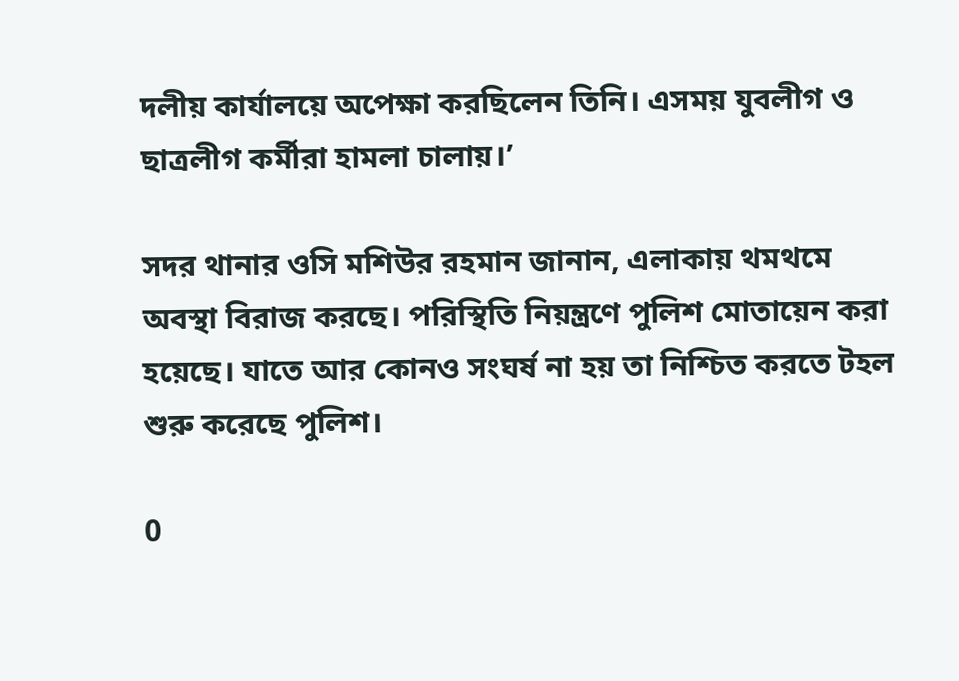দলীয় কার্যালয়ে অপেক্ষা করছিলেন তিনি। এসময় যুবলীগ ও ছাত্রলীগ কর্মীরা হামলা চালায়।’

সদর থানার ওসি মশিউর রহমান জানান, এলাকায় থমথমে অবস্থা বিরাজ করছে। পরিস্থিতি নিয়ন্ত্রণে পুলিশ মোতায়েন করা হয়েছে। যাতে আর কোনও সংঘর্ষ না হয় তা নিশ্চিত করতে টহল শুরু করেছে পুলিশ।

0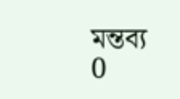মন্তব্য
0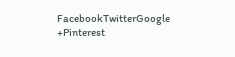FacebookTwitterGoogle +Pinterest